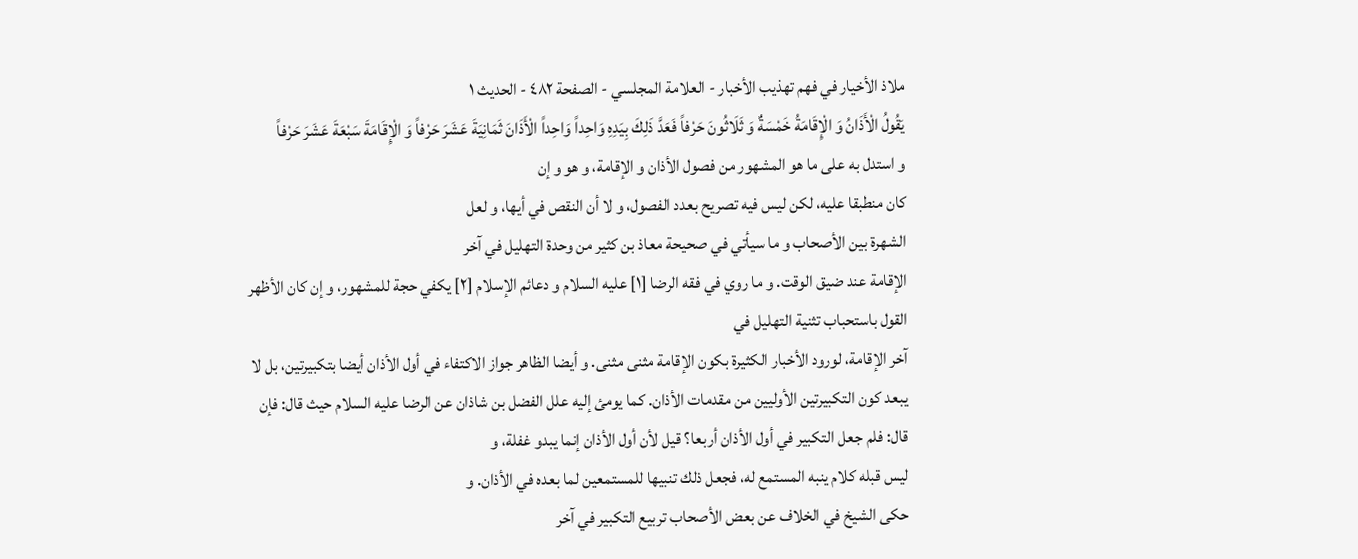ملاذ الأخيار في فهم تهذيب الأخبار - العلامة المجلسي - الصفحة ٤٨٢ - الحديث ١
يَقُولُ الْأَذَانُ وَ الْإِقَامَةُ خَمْسَةٌ وَ ثَلَاثُونَ حَرْفاً فَعَدَّ ذَلِكَ بِيَدِهِ وَاحِداً وَاحِداً الْأَذَانَ ثَمَانِيَةَ عَشَرَ حَرْفاً وَ الْإِقَامَةَ سَبْعَةَ عَشَرَ حَرْفاً
و استدل به على ما هو المشهور من فصول الأذان و الإقامة، و هو و إن
كان منطبقا عليه، لكن ليس فيه تصريح بعدد الفصول، و لا أن النقص في أيها، و لعل
الشهرة بين الأصحاب و ما سيأتي في صحيحة معاذ بن كثير من وحدة التهليل في آخر
الإقامة عند ضيق الوقت. و ما روي في فقه الرضا [١] عليه السلام و دعائم الإسلام [٢] يكفي حجة للمشهور، و إن كان الأظهر القول باستحباب تثنية التهليل في
آخر الإقامة، لورود الأخبار الكثيرة بكون الإقامة مثنى مثنى. و أيضا الظاهر جواز الاكتفاء في أول الأذان أيضا بتكبيرتين، بل لا
يبعد كون التكبيرتين الأوليين من مقدمات الأذان. كما يومئ إليه علل الفضل بن شاذان عن الرضا عليه السلام حيث قال: فإن
قال: فلم جعل التكبير في أول الأذان أربعا؟ قيل لأن أول الأذان إنما يبدو غفلة، و
ليس قبله كلام ينبه المستمع له، فجعل ذلك تنبيها للمستمعين لما بعده في الأذان. و
حكى الشيخ في الخلاف عن بعض الأصحاب تربيع التكبير في آخر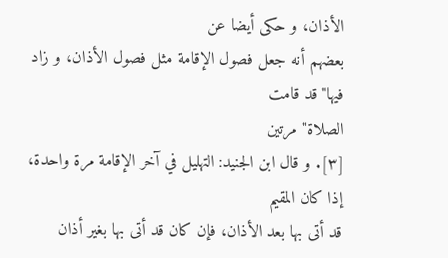الأذان، و حكى أيضا عن
بعضهم أنه جعل فصول الإقامة مثل فصول الأذان، و زاد فيها" قد قامت
الصلاة" مرتين
[٣]. و قال ابن الجنيد: التهليل في آخر الإقامة مرة واحدة، إذا كان المقيم
قد أتى بها بعد الأذان، فإن كان قد أتى بها بغير أذان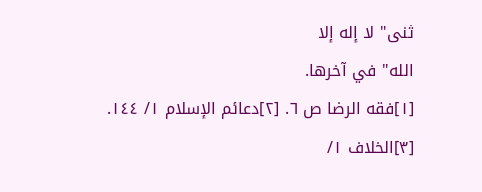ثنى" لا إله إلا
الله" في آخرها.
[١]فقه الرضا ص ٦. [٢]دعائم الإسلام ١/ ١٤٤. [٣]الخلاف ١/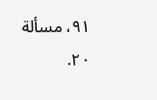٩١، مسألة ٢٠.